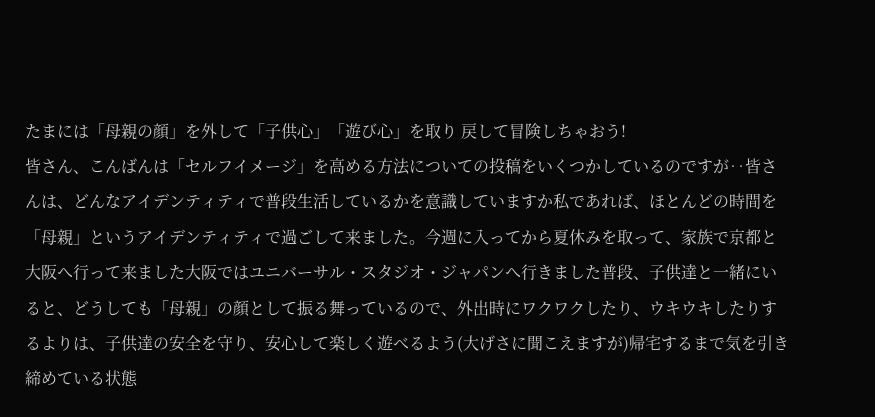たまには「母親の顔」を外して「子供心」「遊び心」を取り 戻して冒険しちゃおう!
皆さん、こんばんは「セルフイメージ」を高める方法についての投稿をいくつかしているのですが‥皆さんは、どんなアイデンティティで普段生活しているかを意識していますか私であれば、ほとんどの時間を「母親」というアイデンティティで過ごして来ました。今週に入ってから夏休みを取って、家族で京都と大阪へ行って来ました大阪ではユニバーサル・スタジオ・ジャパンへ行きました普段、子供達と一緒にいると、どうしても「母親」の顔として振る舞っているので、外出時にワクワクしたり、ウキウキしたりするよりは、子供達の安全を守り、安心して楽しく遊べるよう(大げさに聞こえますが)帰宅するまで気を引き締めている状態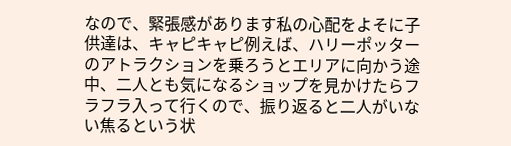なので、緊張感があります私の心配をよそに子供達は、キャピキャピ例えば、ハリーポッターのアトラクションを乗ろうとエリアに向かう途中、二人とも気になるショップを見かけたらフラフラ入って行くので、振り返ると二人がいない焦るという状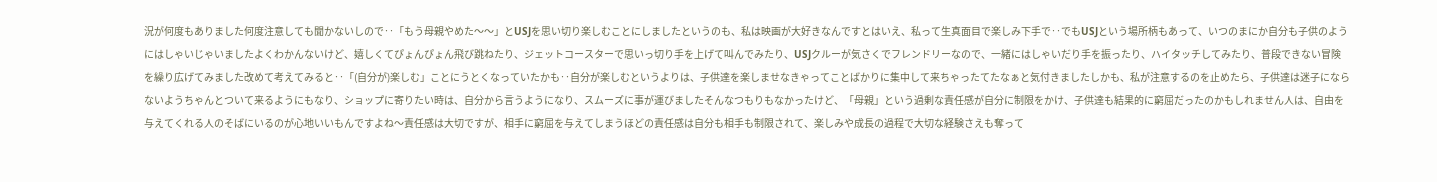況が何度もありました何度注意しても聞かないしので‥「もう母親やめた〜〜」とUSJを思い切り楽しむことにしましたというのも、私は映画が大好きなんですとはいえ、私って生真面目で楽しみ下手で‥でもUSJという場所柄もあって、いつのまにか自分も子供のようにはしゃいじゃいましたよくわかんないけど、嬉しくてぴょんぴょん飛び跳ねたり、ジェットコースターで思いっ切り手を上げて叫んでみたり、USJクルーが気さくでフレンドリーなので、一緒にはしゃいだり手を振ったり、ハイタッチしてみたり、普段できない冒険を繰り広げてみました改めて考えてみると‥「(自分が)楽しむ」ことにうとくなっていたかも‥自分が楽しむというよりは、子供達を楽しませなきゃってことばかりに集中して来ちゃったてたなぁと気付きましたしかも、私が注意するのを止めたら、子供達は迷子にならないようちゃんとついて来るようにもなり、ショップに寄りたい時は、自分から言うようになり、スムーズに事が運びましたそんなつもりもなかったけど、「母親」という過剰な責任感が自分に制限をかけ、子供達も結果的に窮屈だったのかもしれません人は、自由を与えてくれる人のそばにいるのが心地いいもんですよね〜責任感は大切ですが、相手に窮屈を与えてしまうほどの責任感は自分も相手も制限されて、楽しみや成長の過程で大切な経験さえも奪って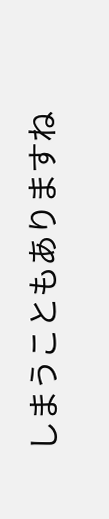しまうこともありますね